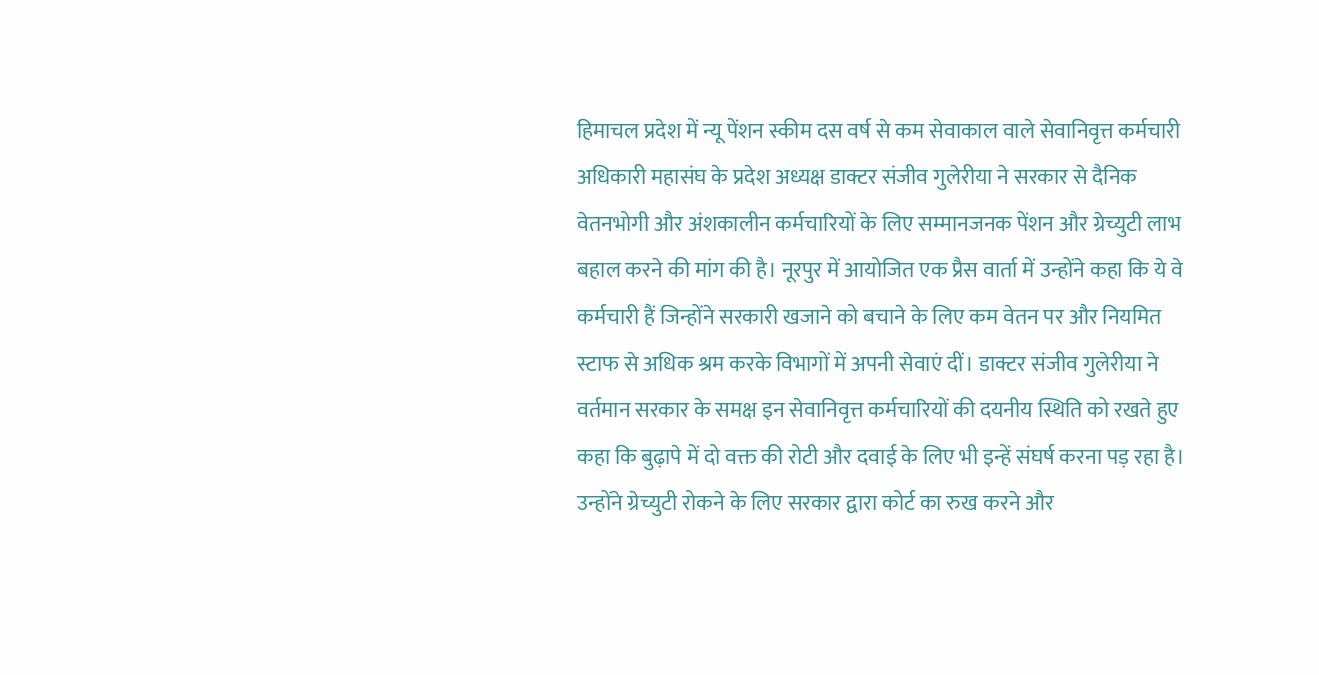हिमाचल प्रदेश में न्यू पेंशन स्कीम दस वर्ष से कम सेवाकाल वाले सेवानिवृत्त कर्मचारी अधिकारी महासंघ के प्रदेश अध्यक्ष डाक्टर संजीव गुलेरीया ने सरकार से दैनिक वेतनभोगी और अंशकालीन कर्मचारियों के लिए सम्मानजनक पेंशन और ग्रेच्युटी लाभ बहाल करने की मांग की है। नूरपुर में आयोजित एक प्रैस वार्ता में उन्होंने कहा कि ये वे कर्मचारी हैं जिन्होंने सरकारी खजाने को बचाने के लिए कम वेतन पर और नियमित स्टाफ से अधिक श्रम करके विभागों में अपनी सेवाएं दीं। डाक्टर संजीव गुलेरीया ने वर्तमान सरकार के समक्ष इन सेवानिवृत्त कर्मचारियों की दयनीय स्थिति को रखते हुए कहा कि बुढ़ापे में दो वक्त की रोटी और दवाई के लिए भी इन्हें संघर्ष करना पड़ रहा है। उन्होंने ग्रेच्युटी रोकने के लिए सरकार द्वारा कोर्ट का रुख करने और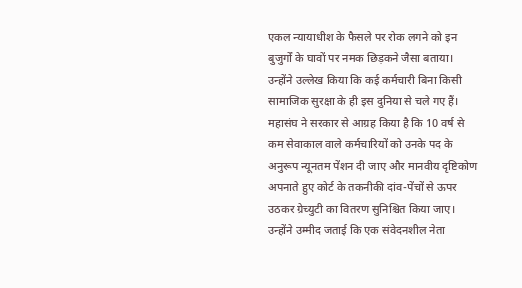एकल न्यायाधीश के फैसले पर रोक लगने को इन बुजुर्गों के घावों पर नमक छिड़कने जैसा बताया। उन्होंने उल्लेख किया कि कई कर्मचारी बिना किसी सामाजिक सुरक्षा के ही इस दुनिया से चले गए हैं। महासंघ ने सरकार से आग्रह किया है कि 10 वर्ष से कम सेवाकाल वाले कर्मचारियों को उनके पद के अनुरूप न्यूनतम पेंशन दी जाए और मानवीय दृष्टिकोण अपनाते हुए कोर्ट के तकनीकी दांव-पेंचों से ऊपर उठकर ग्रेच्युटी का वितरण सुनिश्चित किया जाए। उन्होंने उम्मीद जताई कि एक संवेदनशील नेता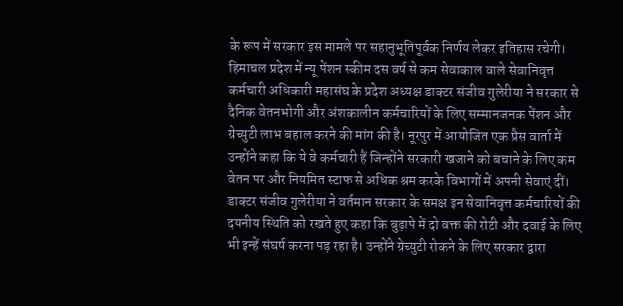के रूप में सरकार इस मामले पर सहानुभूतिपूर्वक निर्णय लेकर इतिहास रचेगी।
हिमाचल प्रदेश में न्यू पेंशन स्कीम दस वर्ष से कम सेवाकाल वाले सेवानिवृत्त कर्मचारी अधिकारी महासंघ के प्रदेश अध्यक्ष डाक्टर संजीव गुलेरीया ने सरकार से दैनिक वेतनभोगी और अंशकालीन कर्मचारियों के लिए सम्मानजनक पेंशन और ग्रेच्युटी लाभ बहाल करने की मांग की है। नूरपुर में आयोजित एक प्रैस वार्ता में उन्होंने कहा कि ये वे कर्मचारी हैं जिन्होंने सरकारी खजाने को बचाने के लिए कम वेतन पर और नियमित स्टाफ से अधिक श्रम करके विभागों में अपनी सेवाएं दीं। डाक्टर संजीव गुलेरीया ने वर्तमान सरकार के समक्ष इन सेवानिवृत्त कर्मचारियों की दयनीय स्थिति को रखते हुए कहा कि बुढ़ापे में दो वक्त की रोटी और दवाई के लिए भी इन्हें संघर्ष करना पड़ रहा है। उन्होंने ग्रेच्युटी रोकने के लिए सरकार द्वारा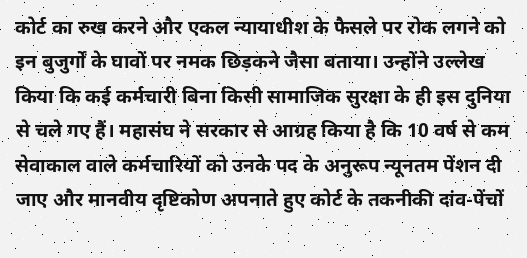कोर्ट का रुख करने और एकल न्यायाधीश के फैसले पर रोक लगने को इन बुजुर्गों के घावों पर नमक छिड़कने जैसा बताया। उन्होंने उल्लेख किया कि कई कर्मचारी बिना किसी सामाजिक सुरक्षा के ही इस दुनिया से चले गए हैं। महासंघ ने सरकार से आग्रह किया है कि 10 वर्ष से कम सेवाकाल वाले कर्मचारियों को उनके पद के अनुरूप न्यूनतम पेंशन दी जाए और मानवीय दृष्टिकोण अपनाते हुए कोर्ट के तकनीकी दांव-पेंचों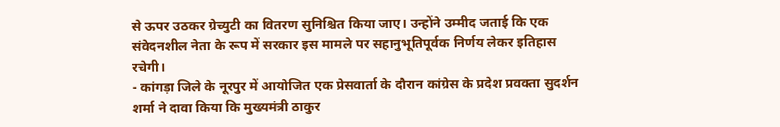से ऊपर उठकर ग्रेच्युटी का वितरण सुनिश्चित किया जाए। उन्होंने उम्मीद जताई कि एक संवेदनशील नेता के रूप में सरकार इस मामले पर सहानुभूतिपूर्वक निर्णय लेकर इतिहास रचेगी।
- कांगड़ा जिले के नूरपुर में आयोजित एक प्रेसवार्ता के दौरान कांग्रेस के प्रदेश प्रवक्ता सुदर्शन शर्मा ने दावा किया कि मुख्यमंत्री ठाकुर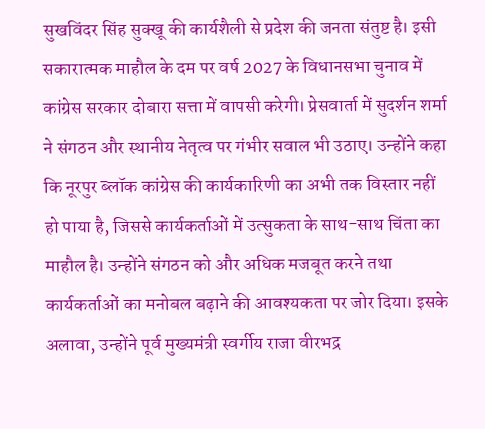सुखविंदर सिंह सुक्खू की कार्यशैली से प्रदेश की जनता संतुष्ट है। इसी सकारात्मक माहौल के दम पर वर्ष 2027 के विधानसभा चुनाव में कांग्रेस सरकार दोबारा सत्ता में वापसी करेगी। प्रेसवार्ता में सुदर्शन शर्मा ने संगठन और स्थानीय नेतृत्व पर गंभीर सवाल भी उठाए। उन्होंने कहा कि नूरपुर ब्लॉक कांग्रेस की कार्यकारिणी का अभी तक विस्तार नहीं हो पाया है, जिससे कार्यकर्ताओं में उत्सुकता के साथ-साथ चिंता का माहौल है। उन्होंने संगठन को और अधिक मजबूत करने तथा कार्यकर्ताओं का मनोबल बढ़ाने की आवश्यकता पर जोर दिया। इसके अलावा, उन्होंने पूर्व मुख्यमंत्री स्वर्गीय राजा वीरभद्र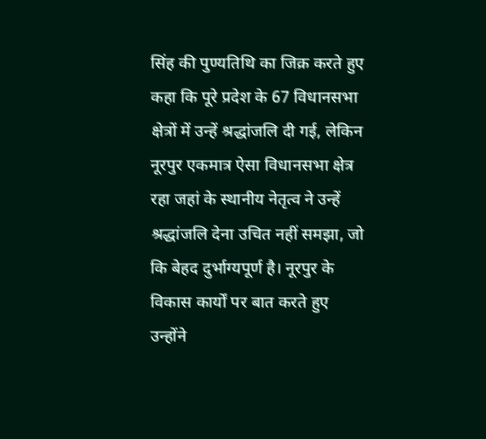सिंह की पुण्यतिथि का जिक्र करते हुए कहा कि पूरे प्रदेश के 67 विधानसभा क्षेत्रों में उन्हें श्रद्धांजलि दी गई, लेकिन नूरपुर एकमात्र ऐसा विधानसभा क्षेत्र रहा जहां के स्थानीय नेतृत्व ने उन्हें श्रद्धांजलि देना उचित नहीं समझा, जो कि बेहद दुर्भाग्यपूर्ण है। नूरपुर के विकास कार्यों पर बात करते हुए उन्होंने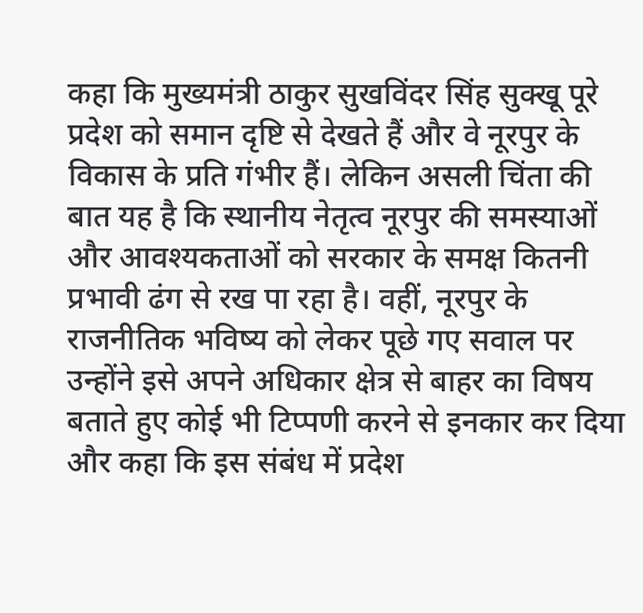कहा कि मुख्यमंत्री ठाकुर सुखविंदर सिंह सुक्खू पूरे प्रदेश को समान दृष्टि से देखते हैं और वे नूरपुर के विकास के प्रति गंभीर हैं। लेकिन असली चिंता की बात यह है कि स्थानीय नेतृत्व नूरपुर की समस्याओं और आवश्यकताओं को सरकार के समक्ष कितनी प्रभावी ढंग से रख पा रहा है। वहीं, नूरपुर के राजनीतिक भविष्य को लेकर पूछे गए सवाल पर उन्होंने इसे अपने अधिकार क्षेत्र से बाहर का विषय बताते हुए कोई भी टिप्पणी करने से इनकार कर दिया और कहा कि इस संबंध में प्रदेश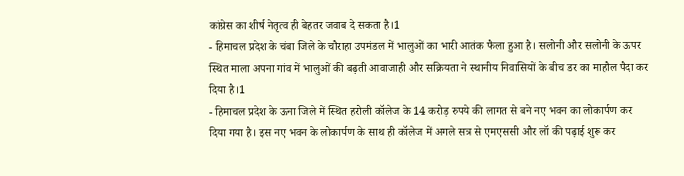कांग्रेस का शीर्ष नेतृत्व ही बेहतर जवाब दे सकता है।1
- हिमाचल प्रदेश के चंबा जिले के चौराहा उपमंडल में भालुओं का भारी आतंक फैला हुआ है। सलोनी और सलोनी के ऊपर स्थित माला अपना गांव में भालुओं की बढ़ती आवाजाही और सक्रियता ने स्थानीय निवासियों के बीच डर का माहौल पैदा कर दिया है।1
- हिमाचल प्रदेश के ऊना जिले में स्थित हरोली कॉलेज के 14 करोड़ रुपये की लागत से बने नए भवन का लोकार्पण कर दिया गया है। इस नए भवन के लोकार्पण के साथ ही कॉलेज में अगले सत्र से एमएससी और लॉ की पढ़ाई शुरू कर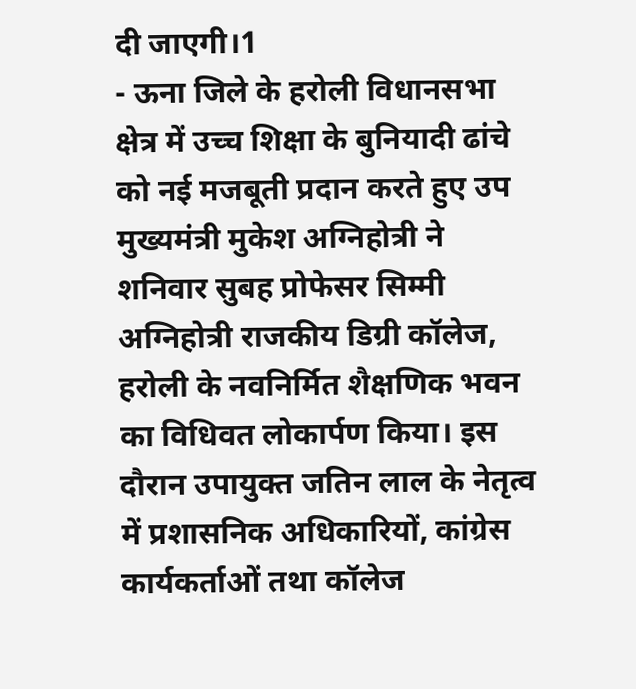दी जाएगी।1
- ऊना जिले के हरोली विधानसभा क्षेत्र में उच्च शिक्षा के बुनियादी ढांचे को नई मजबूती प्रदान करते हुए उप मुख्यमंत्री मुकेश अग्निहोत्री ने शनिवार सुबह प्रोफेसर सिम्मी अग्निहोत्री राजकीय डिग्री कॉलेज, हरोली के नवनिर्मित शैक्षणिक भवन का विधिवत लोकार्पण किया। इस दौरान उपायुक्त जतिन लाल के नेतृत्व में प्रशासनिक अधिकारियों, कांग्रेस कार्यकर्ताओं तथा कॉलेज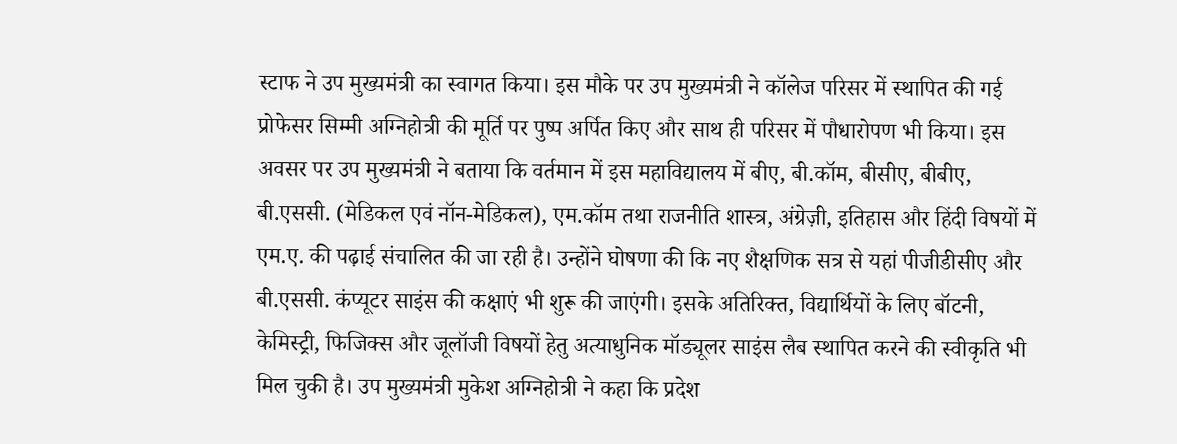स्टाफ ने उप मुख्यमंत्री का स्वागत किया। इस मौके पर उप मुख्यमंत्री ने कॉलेज परिसर में स्थापित की गई प्रोफेसर सिम्मी अग्निहोत्री की मूर्ति पर पुष्प अर्पित किए और साथ ही परिसर में पौधारोपण भी किया। इस अवसर पर उप मुख्यमंत्री ने बताया कि वर्तमान में इस महाविद्यालय में बीए, बी.कॉम, बीसीए, बीबीए, बी.एससी. (मेडिकल एवं नॉन-मेडिकल), एम.कॉम तथा राजनीति शास्त्र, अंग्रेज़ी, इतिहास और हिंदी विषयों में एम.ए. की पढ़ाई संचालित की जा रही है। उन्होंने घोषणा की कि नए शैक्षणिक सत्र से यहां पीजीडीसीए और बी.एससी. कंप्यूटर साइंस की कक्षाएं भी शुरू की जाएंगी। इसके अतिरिक्त, विद्यार्थियों के लिए बॉटनी, केमिस्ट्री, फिजिक्स और जूलॉजी विषयों हेतु अत्याधुनिक मॉड्यूलर साइंस लैब स्थापित करने की स्वीकृति भी मिल चुकी है। उप मुख्यमंत्री मुकेश अग्निहोत्री ने कहा कि प्रदेश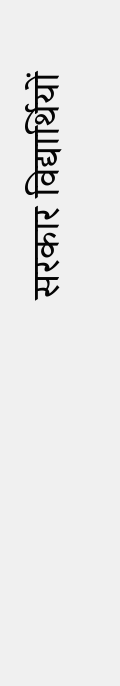सरकार विद्यार्थियों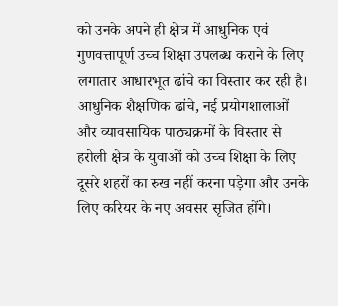को उनके अपने ही क्षेत्र में आधुनिक एवं गुणवत्तापूर्ण उच्च शिक्षा उपलब्ध कराने के लिए लगातार आधारभूत ढांचे का विस्तार कर रही है। आधुनिक शैक्षणिक ढांचे, नई प्रयोगशालाओं और व्यावसायिक पाठ्यक्रमों के विस्तार से हरोली क्षेत्र के युवाओं को उच्च शिक्षा के लिए दूसरे शहरों का रुख नहीं करना पड़ेगा और उनके लिए करियर के नए अवसर सृजित होंगे।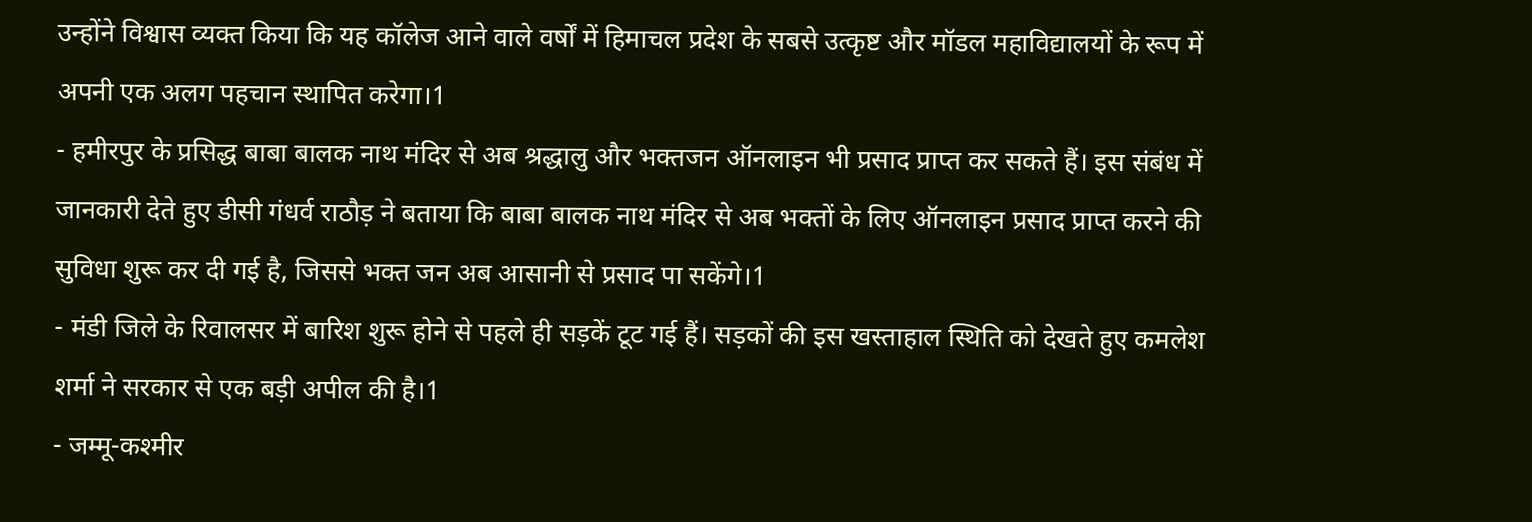उन्होंने विश्वास व्यक्त किया कि यह कॉलेज आने वाले वर्षों में हिमाचल प्रदेश के सबसे उत्कृष्ट और मॉडल महाविद्यालयों के रूप में अपनी एक अलग पहचान स्थापित करेगा।1
- हमीरपुर के प्रसिद्ध बाबा बालक नाथ मंदिर से अब श्रद्धालु और भक्तजन ऑनलाइन भी प्रसाद प्राप्त कर सकते हैं। इस संबंध में जानकारी देते हुए डीसी गंधर्व राठौड़ ने बताया कि बाबा बालक नाथ मंदिर से अब भक्तों के लिए ऑनलाइन प्रसाद प्राप्त करने की सुविधा शुरू कर दी गई है, जिससे भक्त जन अब आसानी से प्रसाद पा सकेंगे।1
- मंडी जिले के रिवालसर में बारिश शुरू होने से पहले ही सड़कें टूट गई हैं। सड़कों की इस खस्ताहाल स्थिति को देखते हुए कमलेश शर्मा ने सरकार से एक बड़ी अपील की है।1
- जम्मू-कश्मीर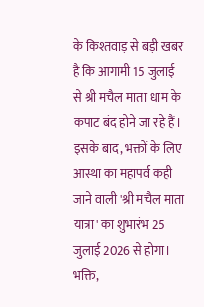के किश्तवाड़ से बड़ी खबर है कि आगामी 15 जुलाई से श्री मचैल माता धाम के कपाट बंद होने जा रहे हैं। इसके बाद, भक्तों के लिए आस्था का महापर्व कही जाने वाली 'श्री मचैल माता यात्रा' का शुभारंभ 25 जुलाई 2026 से होगा। भक्ति,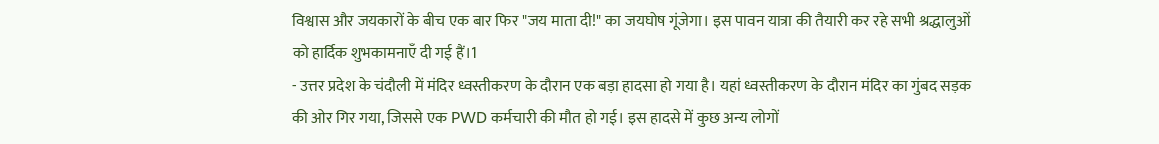विश्वास और जयकारों के बीच एक बार फिर "जय माता दी!" का जयघोष गूंजेगा। इस पावन यात्रा की तैयारी कर रहे सभी श्रद्धालुओं को हार्दिक शुभकामनाएँ दी गई हैं।1
- उत्तर प्रदेश के चंदौली में मंदिर ध्वस्तीकरण के दौरान एक बड़ा हादसा हो गया है। यहां ध्वस्तीकरण के दौरान मंदिर का गुंबद सड़क की ओर गिर गया, जिससे एक PWD कर्मचारी की मौत हो गई। इस हादसे में कुछ अन्य लोगों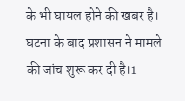के भी घायल होने की खबर है। घटना के बाद प्रशासन ने मामले की जांच शुरू कर दी है।1